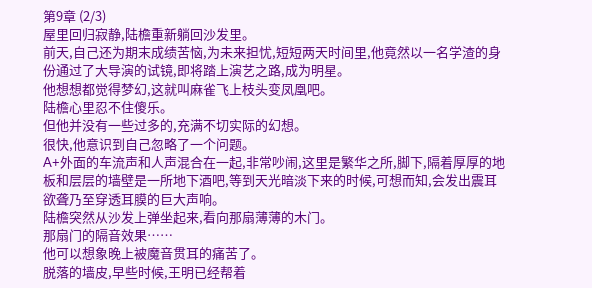第9章 (2/3)
屋里回归寂静,陆檐重新躺回沙发里。
前天,自己还为期末成绩苦恼,为未来担忧,短短两天时间里,他竟然以一名学渣的身份通过了大导演的试镜,即将踏上演艺之路,成为明星。
他想想都觉得梦幻,这就叫麻雀飞上枝头变凤凰吧。
陆檐心里忍不住傻乐。
但他并没有一些过多的,充满不切实际的幻想。
很快,他意识到自己忽略了一个问题。
A+外面的车流声和人声混合在一起,非常吵闹,这里是繁华之所,脚下,隔着厚厚的地板和层层的墙壁是一所地下酒吧,等到天光暗淡下来的时候,可想而知,会发出震耳欲聋乃至穿透耳膜的巨大声响。
陆檐突然从沙发上弹坐起来,看向那扇薄薄的木门。
那扇门的隔音效果……
他可以想象晚上被魔音贯耳的痛苦了。
脱落的墙皮,早些时候,王明已经帮着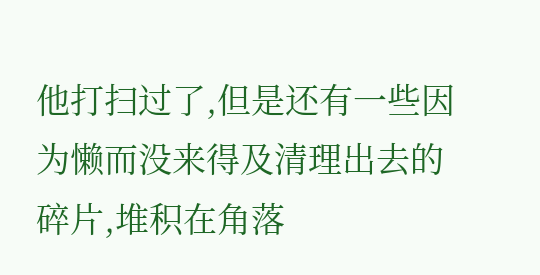他打扫过了,但是还有一些因为懒而没来得及清理出去的碎片,堆积在角落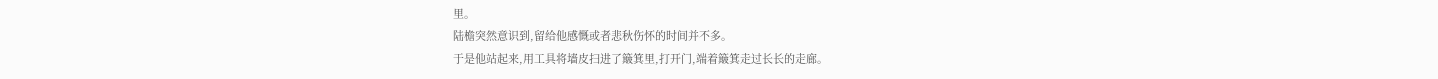里。
陆檐突然意识到,留给他感慨或者悲秋伤怀的时间并不多。
于是他站起来,用工具将墙皮扫进了簸箕里,打开门,端着簸箕走过长长的走廊。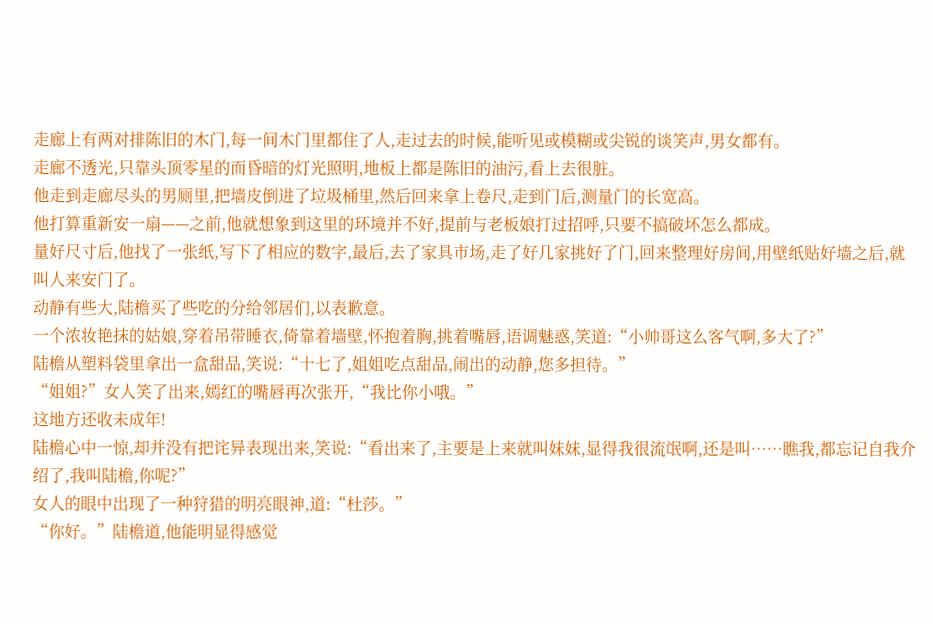走廊上有两对排陈旧的木门,每一间木门里都住了人,走过去的时候,能听见或模糊或尖锐的谈笑声,男女都有。
走廊不透光,只靠头顶零星的而昏暗的灯光照明,地板上都是陈旧的油污,看上去很脏。
他走到走廊尽头的男厕里,把墙皮倒进了垃圾桶里,然后回来拿上卷尺,走到门后,测量门的长宽高。
他打算重新安一扇——之前,他就想象到这里的环境并不好,提前与老板娘打过招呼,只要不搞破坏怎么都成。
量好尺寸后,他找了一张纸,写下了相应的数字,最后,去了家具市场,走了好几家挑好了门,回来整理好房间,用壁纸贴好墙之后,就叫人来安门了。
动静有些大,陆檐买了些吃的分给邻居们,以表歉意。
一个浓妆艳抹的姑娘,穿着吊带睡衣,倚靠着墙壁,怀抱着胸,挑着嘴唇,语调魅惑,笑道:“小帅哥这么客气啊,多大了?”
陆檐从塑料袋里拿出一盒甜品,笑说:“十七了,姐姐吃点甜品,闹出的动静,您多担待。”
“姐姐?”女人笑了出来,嫣红的嘴唇再次张开,“我比你小哦。”
这地方还收未成年!
陆檐心中一惊,却并没有把诧异表现出来,笑说:“看出来了,主要是上来就叫妹妹,显得我很流氓啊,还是叫……瞧我,都忘记自我介绍了,我叫陆檐,你呢?”
女人的眼中出现了一种狩猎的明亮眼神,道:“杜莎。”
“你好。”陆檐道,他能明显得感觉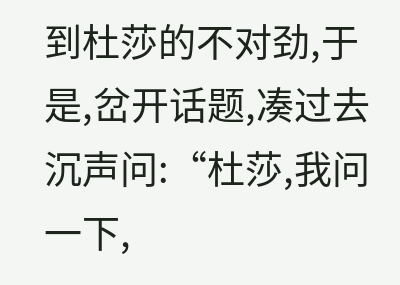到杜莎的不对劲,于是,岔开话题,凑过去沉声问:“杜莎,我问一下,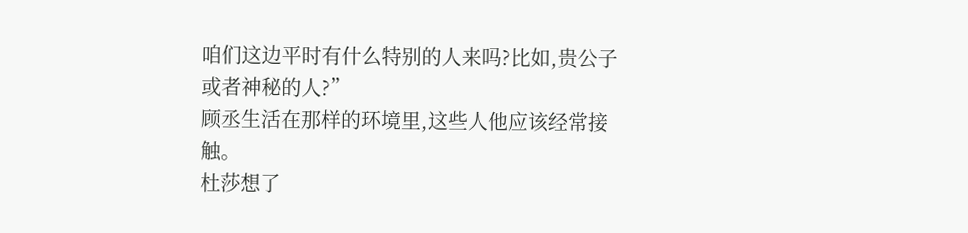咱们这边平时有什么特别的人来吗?比如,贵公子或者神秘的人?”
顾丞生活在那样的环境里,这些人他应该经常接触。
杜莎想了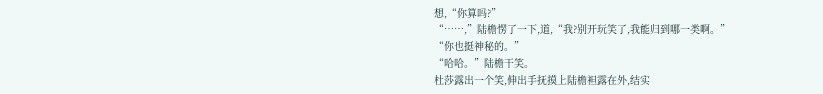想,“你算吗?”
“……,”陆檐愣了一下,道,“我?别开玩笑了,我能归到哪一类啊。”
“你也挺神秘的。”
“哈哈。”陆檐干笑。
杜莎露出一个笑,伸出手抚摸上陆檐袒露在外,结实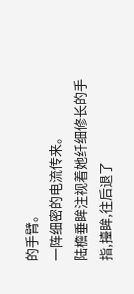的手臂。
一阵细密的电流传来。
陆檐垂眸注视着她纤细修长的手指,擡眸,往后退了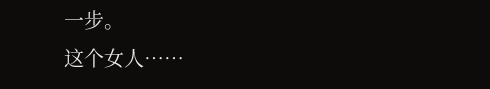一步。
这个女人……